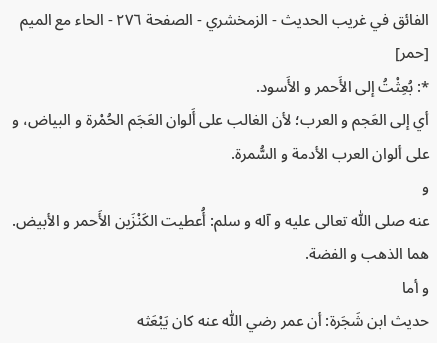الفائق في غريب الحديث - الزمخشري - الصفحة ٢٧٦ - الحاء مع الميم
[حمر]
*: بُعِثْتُ إلى الأَحمر و الأَسود.
أي إلى العَجم و العرب؛ لأن الغالب على أَلوان العَجَم الحُمْرة و البياض، و على ألوان العرب الأدمة و السُّمرة.
و
عنه صلى اللّٰه تعالى عليه و آله و سلم: أُعطيت الكَنْزَين الأَحمر و الأبيض.
هما الذهب و الفضة.
و أما
حديث ابن شَجَرة: أن عمر رضي اللّٰه عنه كان يَبْعَثه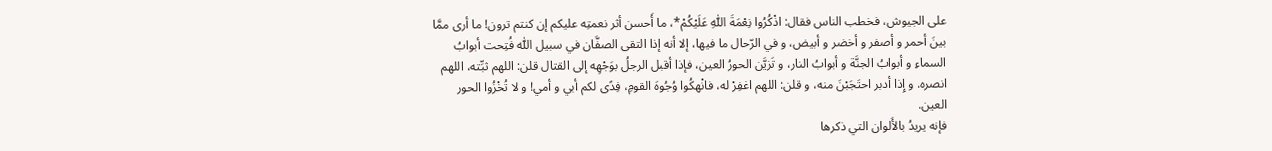على الجيوش، فخطب الناس فقال: اذْكُرُوا نِعْمَةَ اللّٰهِ عَلَيْكُمْ*، ما أَحسن أثر نعمتِه عليكم إن كنتم ترون! ما أرى ممَّا بينَ أحمر و أصفر و أخضر و أبيض، و في الرّحال ما فيها، إلا أنه إذا التقى الصفَّان في سبيل اللّٰه فُتِحت أبوابُ السماءِ و أبوابُ الجنَّة و أبوابُ النار، و تَزيَّن الحورُ العين، فإذا أقبل الرجلُ بوَجْهِه إلى القتال قلن: اللهم ثبِّته، اللهم انصره. و إِذا أدبر احتَجَبْنَ منه، و قلن: اللهم اغفِرْ له، فانْهكُوا وُجُوهَ القومِ، فِدًى لكم أبي و أمي! و لا تُخْزُوا الحور العين.
فإنه يريدُ بالأَلوان التي ذكرها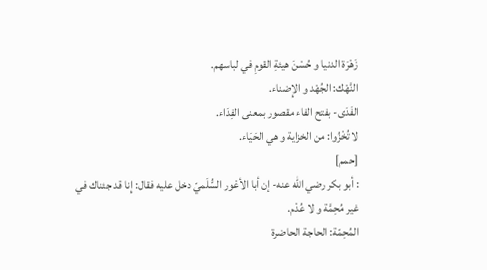زَهْرَة الدنيا و حُسْنَ هيئةِ القومِ في لباسهم.
النَّهْك: الجُهْد و الإِضناء.
الفَدَى- بفتح الفاء مقصور بمعنى الفِدَاء.
لا تُخْزُوا: من الخزاية و هي الحَيَاء.
[حمم]
: أبو بكر رضي اللّٰه عنه- إن أبا الأعْور السُّلَميّ دخل عليه فقال: إِنا قد جئناك في غير مُحِمَّة و لا عُدْم.
المُحِمّة: الحاجة الحاضرة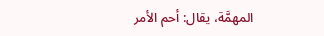المهمَّة، يقال: أحم الأمر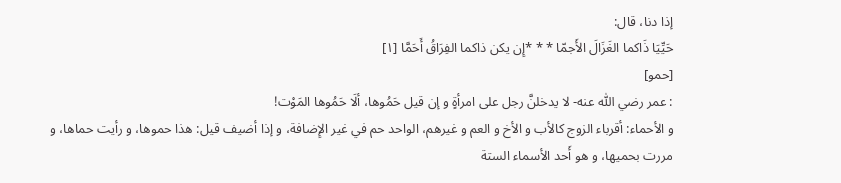إذا دنا، قال:
حَيِّيَا ذَاكما الغَزَالَ الأَجمّا * * *إِن يكن ذاكما الفِرَاقُ أَحَمَّا [١]
[حمو]
: عمر رضي اللّٰه عنه- لا يدخلنَّ رجل على امرأةٍ و إن قيل حَمُوها، ألَا حَمُوها المَوْت!
و الأحماء: أقرباء الزوج كالأب و الأخ و العم و غيرهم، الواحد حم في غير الإِضافة، و إذا أضيف قيل: هذا حموها، و رأيت حماها، و مررت بحميها، و هو أَحد الأسماء الستة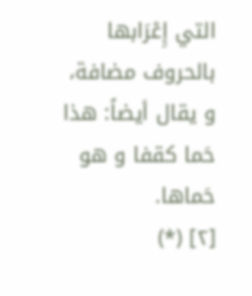التي إِعْرَابها بالحروف مضافة، و يقال أيضاً: هذا حَما كقفا و هو حَماها.
[٢] (*)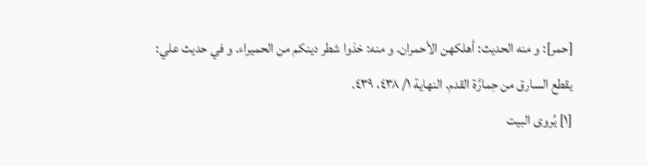[حمر]: و منه الحديث: أهلكهن الأحمران. و منه: خذوا شطر دينكم من الحميراء. و في حديث علي:
يقطع السارق من حِمارَّة القدم. النهاية ١/ ٤٣٨، ٤٣٩.
[١] يُروى البيت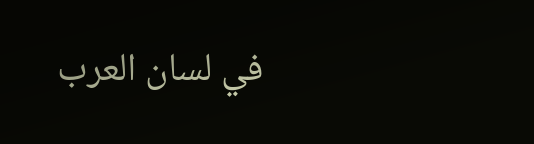في لسان العرب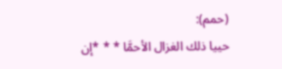(حمم):
حييا ذلك الغزال الأحمَّا * * *إن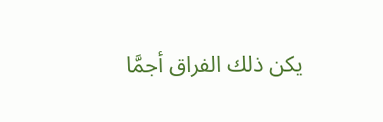يكن ذلك الفراق أجمَّا